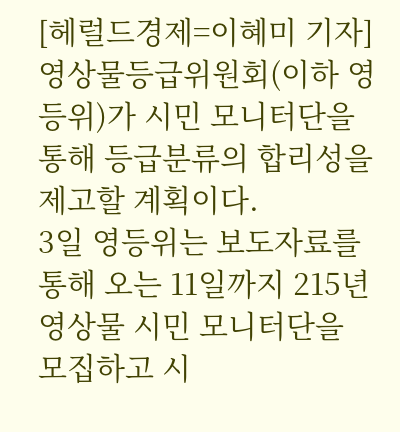[헤럴드경제=이혜미 기자] 영상물등급위원회(이하 영등위)가 시민 모니터단을 통해 등급분류의 합리성을 제고할 계획이다.
3일 영등위는 보도자료를 통해 오는 11일까지 215년 영상물 시민 모니터단을 모집하고 시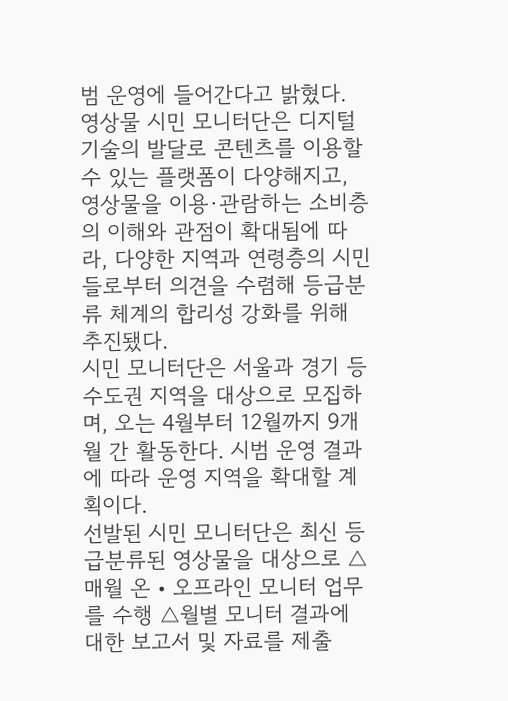범 운영에 들어간다고 밝혔다. 영상물 시민 모니터단은 디지털 기술의 발달로 콘텐츠를 이용할 수 있는 플랫폼이 다양해지고, 영상물을 이용·관람하는 소비층의 이해와 관점이 확대됨에 따라, 다양한 지역과 연령층의 시민들로부터 의견을 수렴해 등급분류 체계의 합리성 강화를 위해 추진됐다.
시민 모니터단은 서울과 경기 등 수도권 지역을 대상으로 모집하며, 오는 4월부터 12월까지 9개월 간 활동한다. 시범 운영 결과에 따라 운영 지역을 확대할 계획이다.
선발된 시민 모니터단은 최신 등급분류된 영상물을 대상으로 △매월 온・오프라인 모니터 업무를 수행 △월별 모니터 결과에 대한 보고서 및 자료를 제출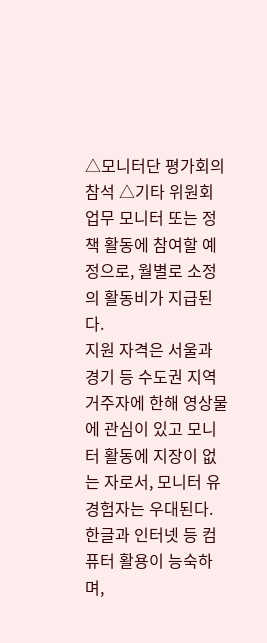△모니터단 평가회의 참석 △기타 위원회 업무 모니터 또는 정책 활동에 참여할 예정으로, 월별로 소정의 활동비가 지급된다.
지원 자격은 서울과 경기 등 수도권 지역 거주자에 한해 영상물에 관심이 있고 모니터 활동에 지장이 없는 자로서, 모니터 유경험자는 우대된다. 한글과 인터넷 등 컴퓨터 활용이 능숙하며,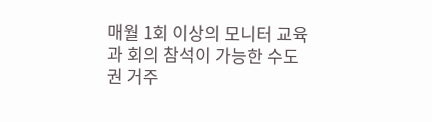매월 1회 이상의 모니터 교육과 회의 참석이 가능한 수도권 거주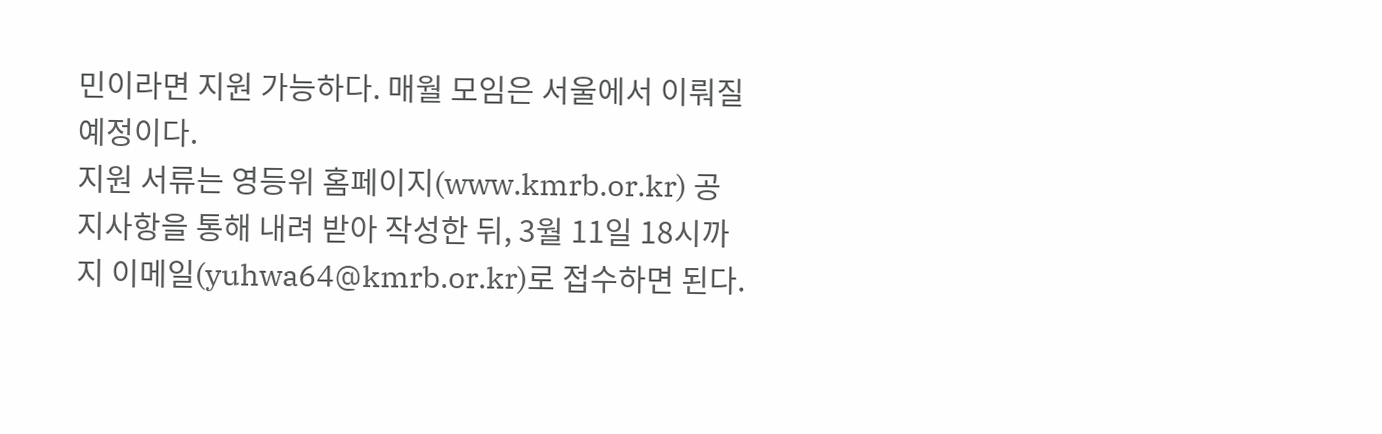민이라면 지원 가능하다. 매월 모임은 서울에서 이뤄질 예정이다.
지원 서류는 영등위 홈페이지(www.kmrb.or.kr) 공지사항을 통해 내려 받아 작성한 뒤, 3월 11일 18시까지 이메일(yuhwa64@kmrb.or.kr)로 접수하면 된다.